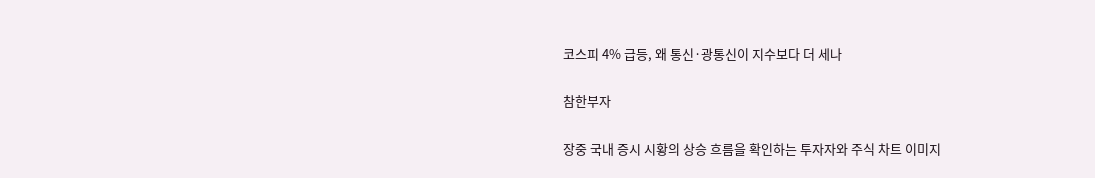코스피 4% 급등, 왜 통신·광통신이 지수보다 더 세나

참한부자

장중 국내 증시 시황의 상승 흐름을 확인하는 투자자와 주식 차트 이미지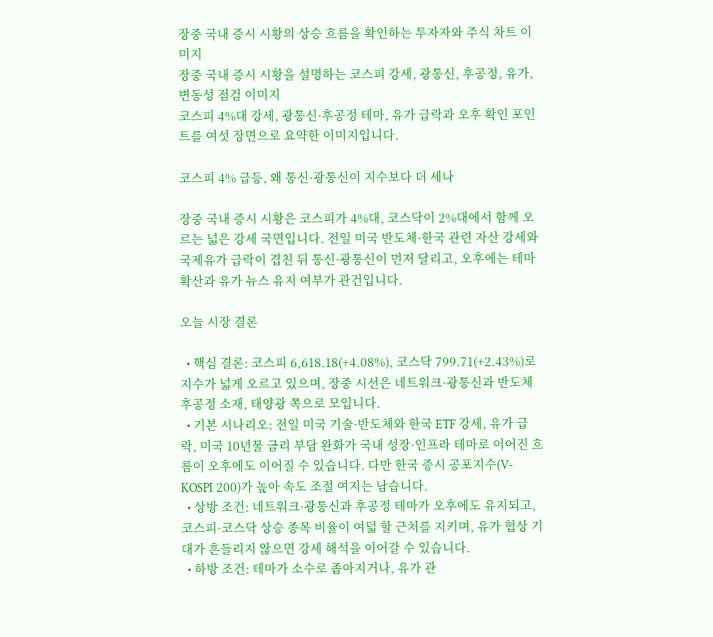장중 국내 증시 시황의 상승 흐름을 확인하는 투자자와 주식 차트 이미지
장중 국내 증시 시황을 설명하는 코스피 강세, 광통신, 후공정, 유가, 변동성 점검 이미지
코스피 4%대 강세, 광통신·후공정 테마, 유가 급락과 오후 확인 포인트를 여섯 장면으로 요약한 이미지입니다.

코스피 4% 급등, 왜 통신·광통신이 지수보다 더 세나

장중 국내 증시 시황은 코스피가 4%대, 코스닥이 2%대에서 함께 오르는 넓은 강세 국면입니다. 전일 미국 반도체·한국 관련 자산 강세와 국제유가 급락이 겹친 뒤 통신·광통신이 먼저 달리고, 오후에는 테마 확산과 유가 뉴스 유지 여부가 관건입니다.

오늘 시장 결론

  • 핵심 결론: 코스피 6,618.18(+4.08%), 코스닥 799.71(+2.43%)로 지수가 넓게 오르고 있으며, 장중 시선은 네트워크·광통신과 반도체 후공정 소재, 태양광 쪽으로 모입니다.
  • 기본 시나리오: 전일 미국 기술·반도체와 한국 ETF 강세, 유가 급락, 미국 10년물 금리 부담 완화가 국내 성장·인프라 테마로 이어진 흐름이 오후에도 이어질 수 있습니다. 다만 한국 증시 공포지수(V-KOSPI 200)가 높아 속도 조절 여지는 남습니다.
  • 상방 조건: 네트워크·광통신과 후공정 테마가 오후에도 유지되고, 코스피·코스닥 상승 종목 비율이 여덟 할 근처를 지키며, 유가 협상 기대가 흔들리지 않으면 강세 해석을 이어갈 수 있습니다.
  • 하방 조건: 테마가 소수로 좁아지거나, 유가 관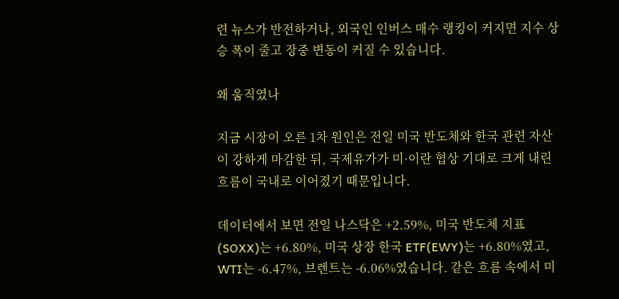련 뉴스가 반전하거나, 외국인 인버스 매수 랭킹이 커지면 지수 상승 폭이 줄고 장중 변동이 커질 수 있습니다.

왜 움직였나

지금 시장이 오른 1차 원인은 전일 미국 반도체와 한국 관련 자산이 강하게 마감한 뒤, 국제유가가 미·이란 협상 기대로 크게 내린 흐름이 국내로 이어졌기 때문입니다.

데이터에서 보면 전일 나스닥은 +2.59%, 미국 반도체 지표(SOXX)는 +6.80%, 미국 상장 한국 ETF(EWY)는 +6.80%였고, WTI는 -6.47%, 브렌트는 -6.06%였습니다. 같은 흐름 속에서 미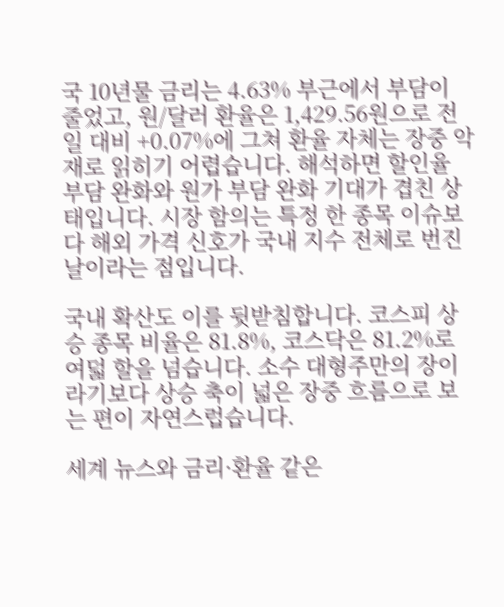국 10년물 금리는 4.63% 부근에서 부담이 줄었고, 원/달러 환율은 1,429.56원으로 전일 대비 +0.07%에 그쳐 환율 자체는 장중 악재로 읽히기 어렵습니다. 해석하면 할인율 부담 완화와 원가 부담 완화 기대가 겹친 상태입니다. 시장 함의는 특정 한 종목 이슈보다 해외 가격 신호가 국내 지수 전체로 번진 날이라는 점입니다.

국내 확산도 이를 뒷받침합니다. 코스피 상승 종목 비율은 81.8%, 코스닥은 81.2%로 여덟 할을 넘습니다. 소수 대형주만의 장이라기보다 상승 축이 넓은 장중 흐름으로 보는 편이 자연스럽습니다.

세계 뉴스와 금리·환율 같은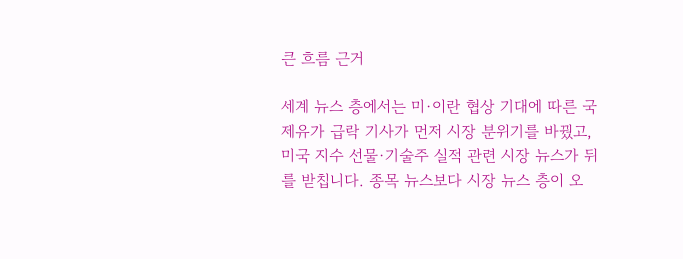큰 흐름 근거

세계 뉴스 층에서는 미·이란 협상 기대에 따른 국제유가 급락 기사가 먼저 시장 분위기를 바꿨고, 미국 지수 선물·기술주 실적 관련 시장 뉴스가 뒤를 받칩니다. 종목 뉴스보다 시장 뉴스 층이 오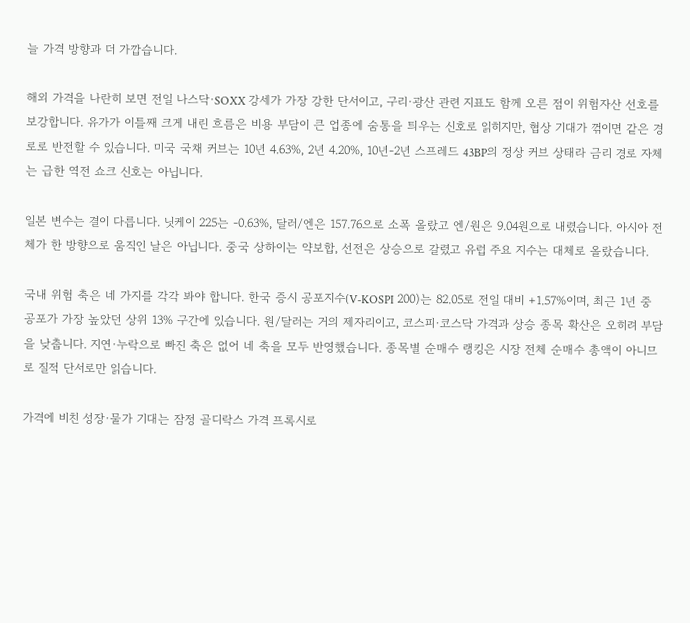늘 가격 방향과 더 가깝습니다.

해외 가격을 나란히 보면 전일 나스닥·SOXX 강세가 가장 강한 단서이고, 구리·광산 관련 지표도 함께 오른 점이 위험자산 선호를 보강합니다. 유가가 이틀째 크게 내린 흐름은 비용 부담이 큰 업종에 숨통을 틔우는 신호로 읽히지만, 협상 기대가 꺾이면 같은 경로로 반전할 수 있습니다. 미국 국채 커브는 10년 4.63%, 2년 4.20%, 10년-2년 스프레드 43BP의 정상 커브 상태라 금리 경로 자체는 급한 역전 쇼크 신호는 아닙니다.

일본 변수는 결이 다릅니다. 닛케이 225는 -0.63%, 달러/엔은 157.76으로 소폭 올랐고 엔/원은 9.04원으로 내렸습니다. 아시아 전체가 한 방향으로 움직인 날은 아닙니다. 중국 상하이는 약보합, 선전은 상승으로 갈렸고 유럽 주요 지수는 대체로 올랐습니다.

국내 위험 축은 네 가지를 각각 봐야 합니다. 한국 증시 공포지수(V-KOSPI 200)는 82.05로 전일 대비 +1.57%이며, 최근 1년 중 공포가 가장 높았던 상위 13% 구간에 있습니다. 원/달러는 거의 제자리이고, 코스피·코스닥 가격과 상승 종목 확산은 오히려 부담을 낮춥니다. 지연·누락으로 빠진 축은 없어 네 축을 모두 반영했습니다. 종목별 순매수 랭킹은 시장 전체 순매수 총액이 아니므로 질적 단서로만 읽습니다.

가격에 비친 성장·물가 기대는 잠정 골디락스 가격 프록시로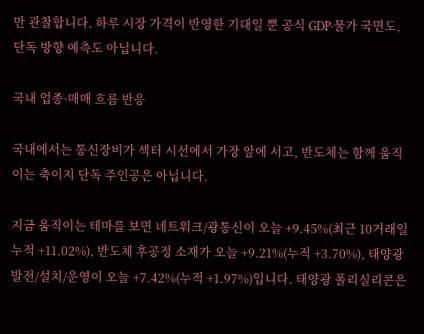만 관찰합니다. 하루 시장 가격이 반영한 기대일 뿐 공식 GDP·물가 국면도, 단독 방향 예측도 아닙니다.

국내 업종·매매 흐름 반응

국내에서는 통신장비가 섹터 시선에서 가장 앞에 서고, 반도체는 함께 움직이는 축이지 단독 주인공은 아닙니다.

지금 움직이는 테마를 보면 네트워크/광통신이 오늘 +9.45%(최근 10거래일 누적 +11.02%), 반도체 후공정 소재가 오늘 +9.21%(누적 +3.70%), 태양광 발전/설치/운영이 오늘 +7.42%(누적 +1.97%)입니다. 태양광 폴리실리콘은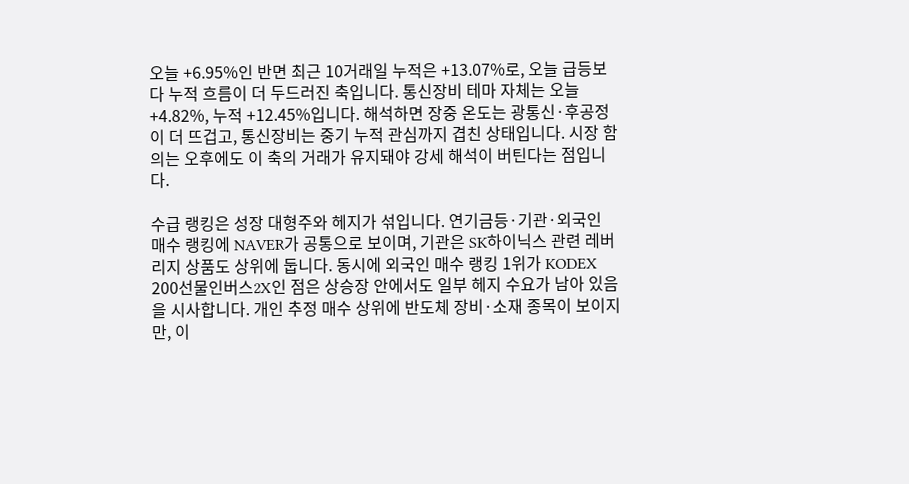오늘 +6.95%인 반면 최근 10거래일 누적은 +13.07%로, 오늘 급등보다 누적 흐름이 더 두드러진 축입니다. 통신장비 테마 자체는 오늘 +4.82%, 누적 +12.45%입니다. 해석하면 장중 온도는 광통신·후공정이 더 뜨겁고, 통신장비는 중기 누적 관심까지 겹친 상태입니다. 시장 함의는 오후에도 이 축의 거래가 유지돼야 강세 해석이 버틴다는 점입니다.

수급 랭킹은 성장 대형주와 헤지가 섞입니다. 연기금등·기관·외국인 매수 랭킹에 NAVER가 공통으로 보이며, 기관은 SK하이닉스 관련 레버리지 상품도 상위에 둡니다. 동시에 외국인 매수 랭킹 1위가 KODEX 200선물인버스2X인 점은 상승장 안에서도 일부 헤지 수요가 남아 있음을 시사합니다. 개인 추정 매수 상위에 반도체 장비·소재 종목이 보이지만, 이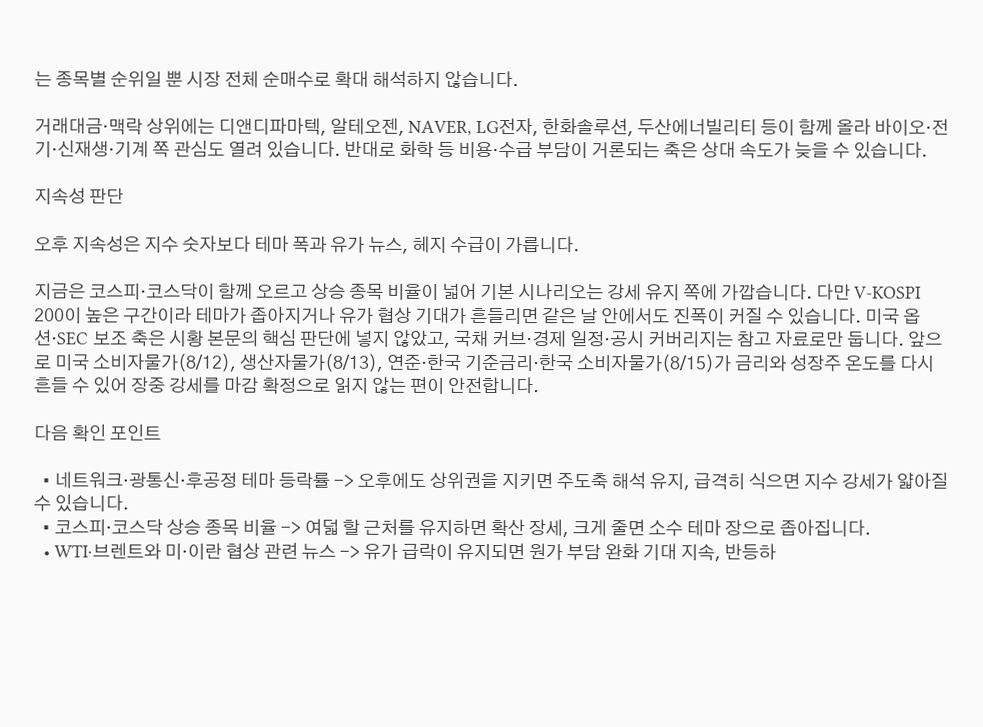는 종목별 순위일 뿐 시장 전체 순매수로 확대 해석하지 않습니다.

거래대금·맥락 상위에는 디앤디파마텍, 알테오젠, NAVER, LG전자, 한화솔루션, 두산에너빌리티 등이 함께 올라 바이오·전기·신재생·기계 쪽 관심도 열려 있습니다. 반대로 화학 등 비용·수급 부담이 거론되는 축은 상대 속도가 늦을 수 있습니다.

지속성 판단

오후 지속성은 지수 숫자보다 테마 폭과 유가 뉴스, 헤지 수급이 가릅니다.

지금은 코스피·코스닥이 함께 오르고 상승 종목 비율이 넓어 기본 시나리오는 강세 유지 쪽에 가깝습니다. 다만 V-KOSPI 200이 높은 구간이라 테마가 좁아지거나 유가 협상 기대가 흔들리면 같은 날 안에서도 진폭이 커질 수 있습니다. 미국 옵션·SEC 보조 축은 시황 본문의 핵심 판단에 넣지 않았고, 국채 커브·경제 일정·공시 커버리지는 참고 자료로만 둡니다. 앞으로 미국 소비자물가(8/12), 생산자물가(8/13), 연준·한국 기준금리·한국 소비자물가(8/15)가 금리와 성장주 온도를 다시 흔들 수 있어 장중 강세를 마감 확정으로 읽지 않는 편이 안전합니다.

다음 확인 포인트

  • 네트워크·광통신·후공정 테마 등락률 -> 오후에도 상위권을 지키면 주도축 해석 유지, 급격히 식으면 지수 강세가 얇아질 수 있습니다.
  • 코스피·코스닥 상승 종목 비율 -> 여덟 할 근처를 유지하면 확산 장세, 크게 줄면 소수 테마 장으로 좁아집니다.
  • WTI·브렌트와 미·이란 협상 관련 뉴스 -> 유가 급락이 유지되면 원가 부담 완화 기대 지속, 반등하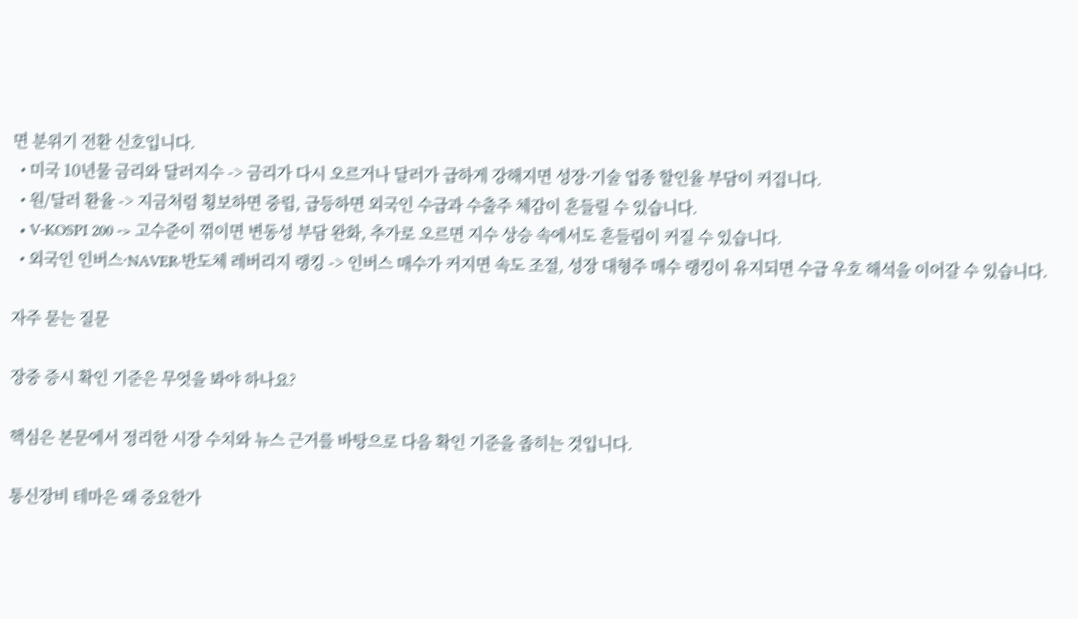면 분위기 전환 신호입니다.
  • 미국 10년물 금리와 달러지수 -> 금리가 다시 오르거나 달러가 급하게 강해지면 성장·기술 업종 할인율 부담이 커집니다.
  • 원/달러 환율 -> 지금처럼 횡보하면 중립, 급등하면 외국인 수급과 수출주 체감이 흔들릴 수 있습니다.
  • V-KOSPI 200 -> 고수준이 꺾이면 변동성 부담 완화, 추가로 오르면 지수 상승 속에서도 흔들림이 커질 수 있습니다.
  • 외국인 인버스·NAVER·반도체 레버리지 랭킹 -> 인버스 매수가 커지면 속도 조절, 성장 대형주 매수 랭킹이 유지되면 수급 우호 해석을 이어갈 수 있습니다.

자주 묻는 질문

장중 증시 확인 기준은 무엇을 봐야 하나요?

핵심은 본문에서 정리한 시장 수치와 뉴스 근거를 바탕으로 다음 확인 기준을 좁히는 것입니다.

통신장비 테마은 왜 중요한가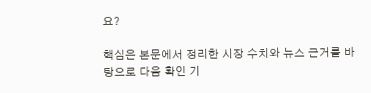요?

핵심은 본문에서 정리한 시장 수치와 뉴스 근거를 바탕으로 다음 확인 기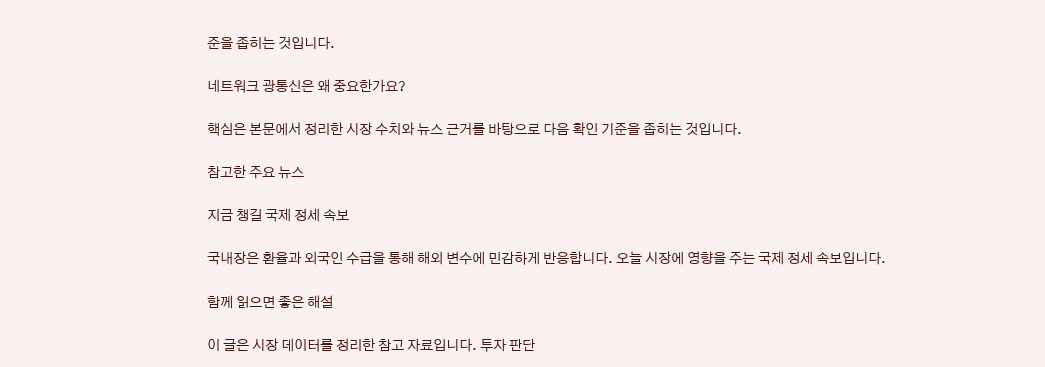준을 좁히는 것입니다.

네트워크 광통신은 왜 중요한가요?

핵심은 본문에서 정리한 시장 수치와 뉴스 근거를 바탕으로 다음 확인 기준을 좁히는 것입니다.

참고한 주요 뉴스

지금 챙길 국제 정세 속보

국내장은 환율과 외국인 수급을 통해 해외 변수에 민감하게 반응합니다. 오늘 시장에 영향을 주는 국제 정세 속보입니다.

함께 읽으면 좋은 해설

이 글은 시장 데이터를 정리한 참고 자료입니다. 투자 판단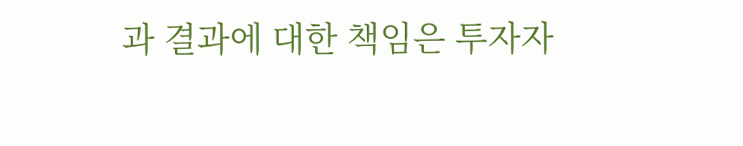과 결과에 대한 책임은 투자자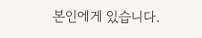본인에게 있습니다.